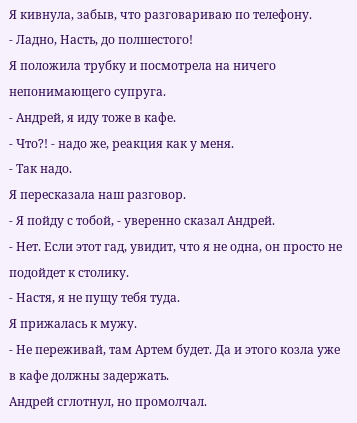Я кивнула, забыв, что разговариваю по телефону.
- Ладно, Насть, до полшестого!
Я положила трубку и посмотрела на ничего непонимающего супруга.
- Андрей, я иду тоже в кафе.
- Что?! - надо же, реакция как у меня.
- Так надо.
Я пересказала наш разговор.
- Я пойду с тобой, - уверенно сказал Андрей.
- Нет. Если этот гад, увидит, что я не одна, он просто не подойдет к столику.
- Настя, я не пущу тебя туда.
Я прижалась к мужу.
- Не переживай, там Артем будет. Да и этого козла уже в кафе должны задержать.
Андрей сглотнул, но промолчал.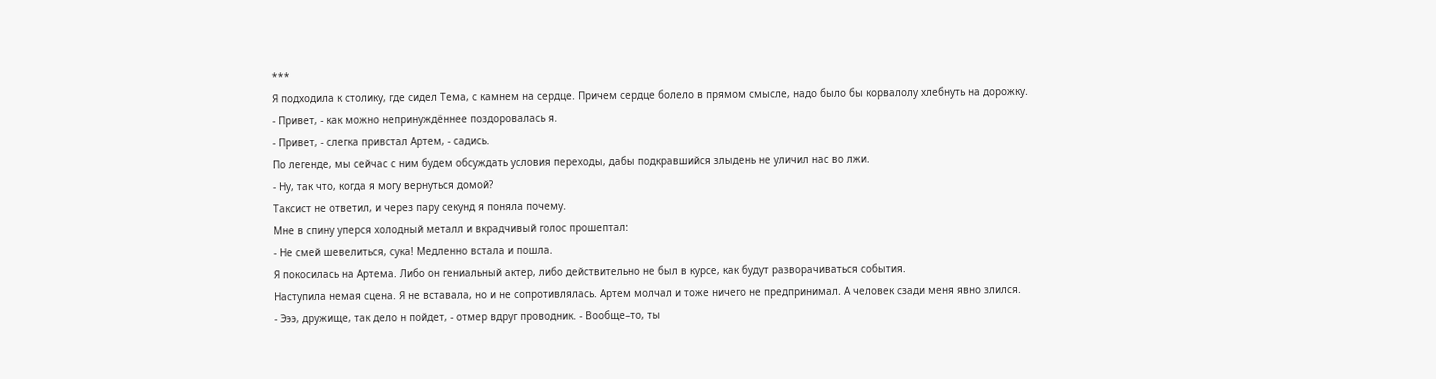***
Я подходила к столику, где сидел Тема, с камнем на сердце. Причем сердце болело в прямом смысле, надо было бы корвалолу хлебнуть на дорожку.
- Привет, - как можно непринуждённее поздоровалась я.
- Привет, - слегка привстал Артем, - садись.
По легенде, мы сейчас с ним будем обсуждать условия переходы, дабы подкравшийся злыдень не уличил нас во лжи.
- Ну, так что, когда я могу вернуться домой?
Таксист не ответил, и через пару секунд я поняла почему.
Мне в спину уперся холодный металл и вкрадчивый голос прошептал:
- Не смей шевелиться, сука! Медленно встала и пошла.
Я покосилась на Артема. Либо он гениальный актер, либо действительно не был в курсе, как будут разворачиваться события.
Наступила немая сцена. Я не вставала, но и не сопротивлялась. Артем молчал и тоже ничего не предпринимал. А человек сзади меня явно злился.
- Эээ, дружище, так дело н пойдет, - отмер вдруг проводник. - Вообще–то, ты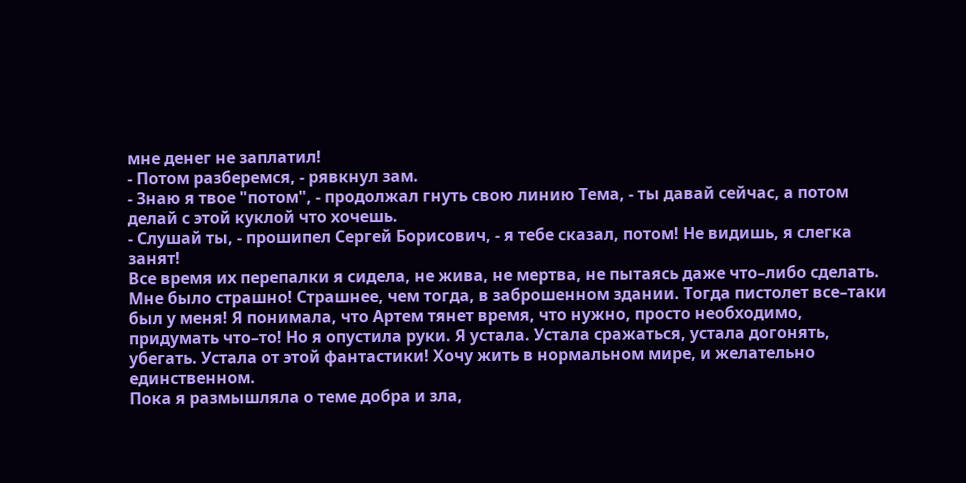мне денег не заплатил!
- Потом разберемся, - рявкнул зам.
- Знаю я твое "потом", - продолжал гнуть свою линию Тема, - ты давай сейчас, а потом делай с этой куклой что хочешь.
- Слушай ты, - прошипел Сергей Борисович, - я тебе сказал, потом! Не видишь, я слегка занят!
Все время их перепалки я сидела, не жива, не мертва, не пытаясь даже что–либо сделать. Мне было страшно! Страшнее, чем тогда, в заброшенном здании. Тогда пистолет все–таки был у меня! Я понимала, что Артем тянет время, что нужно, просто необходимо, придумать что–то! Но я опустила руки. Я устала. Устала сражаться, устала догонять, убегать. Устала от этой фантастики! Хочу жить в нормальном мире, и желательно единственном.
Пока я размышляла о теме добра и зла,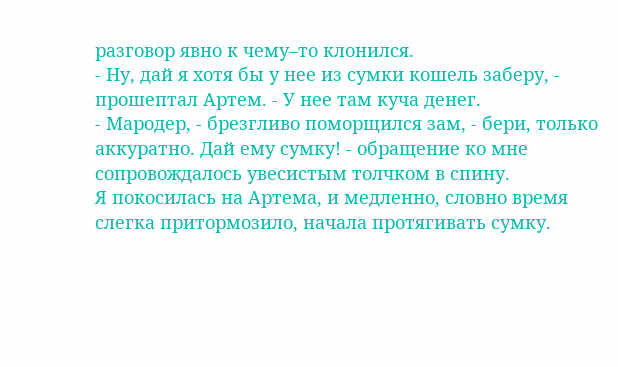разговор явно к чему–то клонился.
- Ну, дай я хотя бы у нее из сумки кошель заберу, - прошептал Артем. - У нее там куча денег.
- Мародер, - брезгливо поморщился зам, - бери, только аккуратно. Дай ему сумку! - обращение ко мне сопровождалось увесистым толчком в спину.
Я покосилась на Артема, и медленно, словно время слегка притормозило, начала протягивать сумку.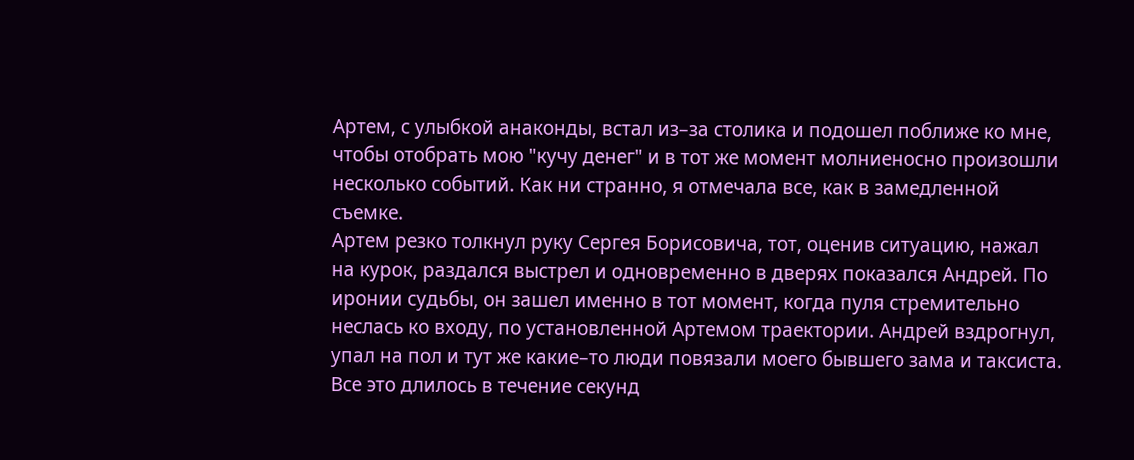Артем, с улыбкой анаконды, встал из–за столика и подошел поближе ко мне, чтобы отобрать мою "кучу денег" и в тот же момент молниеносно произошли несколько событий. Как ни странно, я отмечала все, как в замедленной съемке.
Артем резко толкнул руку Сергея Борисовича, тот, оценив ситуацию, нажал на курок, раздался выстрел и одновременно в дверях показался Андрей. По иронии судьбы, он зашел именно в тот момент, когда пуля стремительно неслась ко входу, по установленной Артемом траектории. Андрей вздрогнул, упал на пол и тут же какие–то люди повязали моего бывшего зама и таксиста.
Все это длилось в течение секунд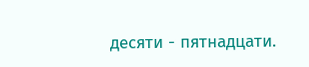десяти - пятнадцати.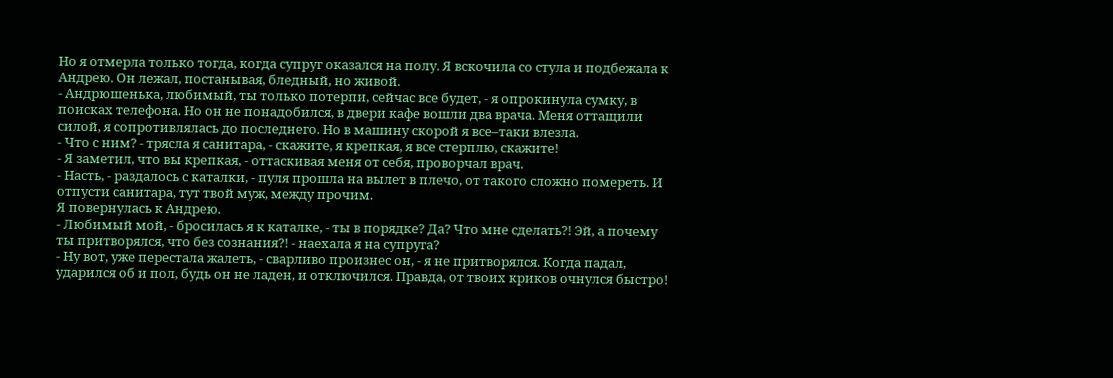Но я отмерла только тогда, когда супруг оказался на полу. Я вскочила со стула и подбежала к Андрею. Он лежал, постанывая, бледный, но живой.
- Андрюшенька, любимый, ты только потерпи, сейчас все будет, - я опрокинула сумку, в поисках телефона. Но он не понадобился, в двери кафе вошли два врача. Меня оттащили силой, я сопротивлялась до последнего. Но в машину скорой я все–таки влезла.
- Что с ним? - трясла я санитара, - скажите, я крепкая, я все стерплю, скажите!
- Я заметил, что вы крепкая, - оттаскивая меня от себя, проворчал врач.
- Насть, - раздалось с каталки, - пуля прошла на вылет в плечо, от такого сложно помереть. И отпусти санитара, тут твой муж, между прочим.
Я повернулась к Андрею.
- Любимый мой, - бросилась я к каталке, - ты в порядке? Да? Что мне сделать?! Эй, а почему ты притворялся, что без сознания?! - наехала я на супруга?
- Ну вот, уже перестала жалеть, - сварливо произнес он, - я не притворялся. Когда падал, ударился об и пол, будь он не ладен, и отключился. Правда, от твоих криков очнулся быстро!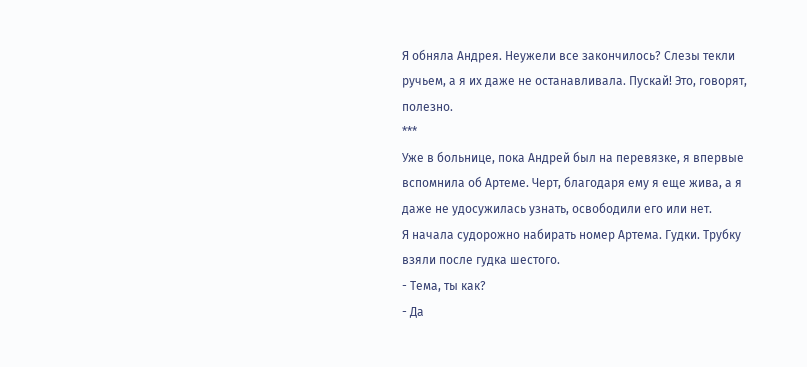Я обняла Андрея. Неужели все закончилось? Слезы текли ручьем, а я их даже не останавливала. Пускай! Это, говорят, полезно.
***
Уже в больнице, пока Андрей был на перевязке, я впервые вспомнила об Артеме. Черт, благодаря ему я еще жива, а я даже не удосужилась узнать, освободили его или нет.
Я начала судорожно набирать номер Артема. Гудки. Трубку взяли после гудка шестого.
- Тема, ты как?
- Да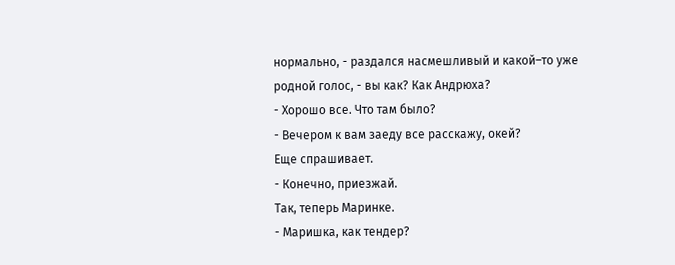нормально, - раздался насмешливый и какой–то уже родной голос, - вы как? Как Андрюха?
- Хорошо все. Что там было?
- Вечером к вам заеду все расскажу, окей?
Еще спрашивает.
- Конечно, приезжай.
Так, теперь Маринке.
- Маришка, как тендер?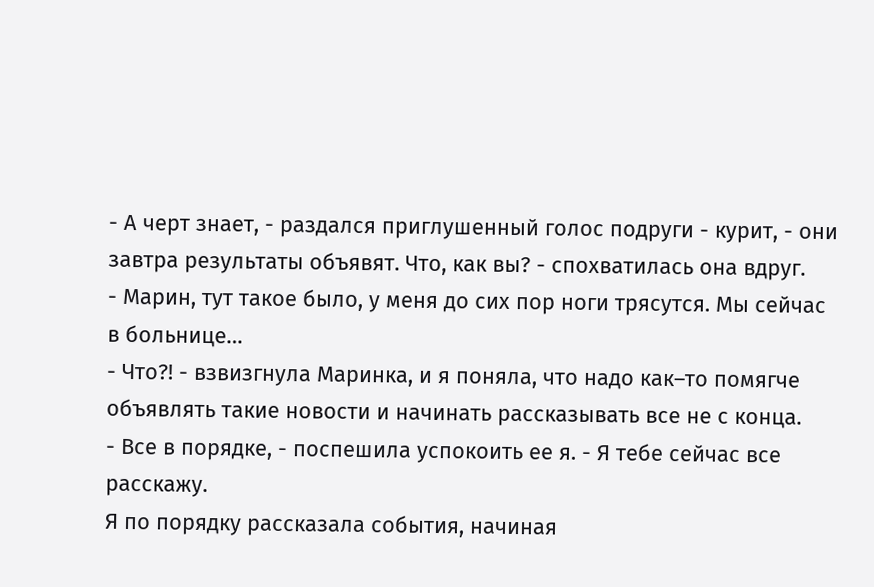- А черт знает, - раздался приглушенный голос подруги - курит, - они завтра результаты объявят. Что, как вы? - спохватилась она вдруг.
- Марин, тут такое было, у меня до сих пор ноги трясутся. Мы сейчас в больнице…
- Что?! - взвизгнула Маринка, и я поняла, что надо как–то помягче объявлять такие новости и начинать рассказывать все не с конца.
- Все в порядке, - поспешила успокоить ее я. - Я тебе сейчас все расскажу.
Я по порядку рассказала события, начиная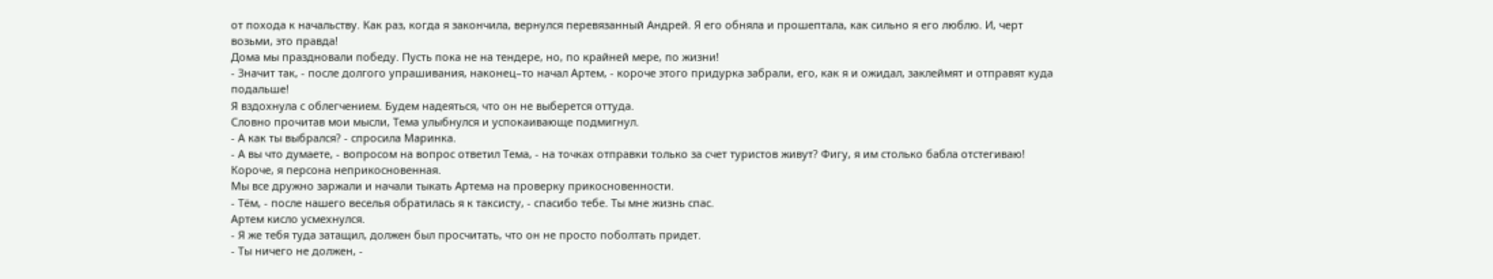от похода к начальству. Как раз, когда я закончила, вернулся перевязанный Андрей. Я его обняла и прошептала, как сильно я его люблю. И, черт возьми, это правда!
Дома мы праздновали победу. Пусть пока не на тендере, но, по крайней мере, по жизни!
- Значит так, - после долгого упрашивания, наконец–то начал Артем, - короче этого придурка забрали, его, как я и ожидал, заклеймят и отправят куда подальше!
Я вздохнула с облегчением. Будем надеяться, что он не выберется оттуда.
Словно прочитав мои мысли, Тема улыбнулся и успокаивающе подмигнул.
- А как ты выбрался? - спросила Маринка.
- А вы что думаете, - вопросом на вопрос ответил Тема, - на точках отправки только за счет туристов живут? Фигу, я им столько бабла отстегиваю! Короче, я персона неприкосновенная.
Мы все дружно заржали и начали тыкать Артема на проверку прикосновенности.
- Тём, - после нашего веселья обратилась я к таксисту, - спасибо тебе. Ты мне жизнь спас.
Артем кисло усмехнулся.
- Я же тебя туда затащил, должен был просчитать, что он не просто поболтать придет.
- Ты ничего не должен, -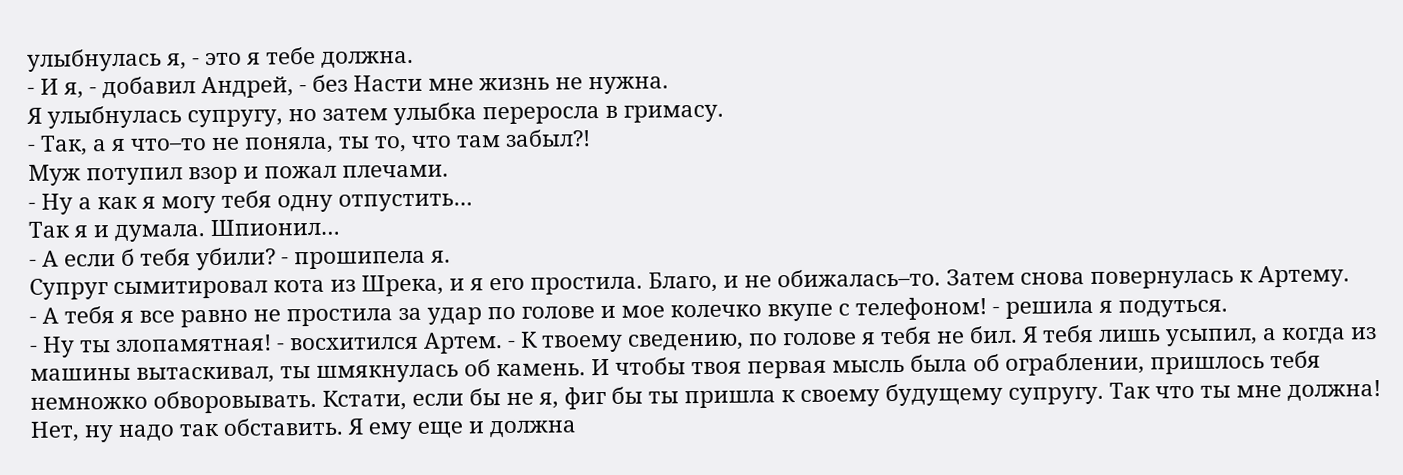улыбнулась я, - это я тебе должна.
- И я, - добавил Андрей, - без Насти мне жизнь не нужна.
Я улыбнулась супругу, но затем улыбка переросла в гримасу.
- Так, а я что–то не поняла, ты то, что там забыл?!
Муж потупил взор и пожал плечами.
- Ну а как я могу тебя одну отпустить…
Так я и думала. Шпионил…
- А если б тебя убили? - прошипела я.
Супруг сымитировал кота из Шрека, и я его простила. Благо, и не обижалась–то. Затем снова повернулась к Артему.
- А тебя я все равно не простила за удар по голове и мое колечко вкупе с телефоном! - решила я подуться.
- Ну ты злопамятная! - восхитился Артем. - К твоему сведению, по голове я тебя не бил. Я тебя лишь усыпил, а когда из машины вытаскивал, ты шмякнулась об камень. И чтобы твоя первая мысль была об ограблении, пришлось тебя немножко обворовывать. Кстати, если бы не я, фиг бы ты пришла к своему будущему супругу. Так что ты мне должна!
Нет, ну надо так обставить. Я ему еще и должна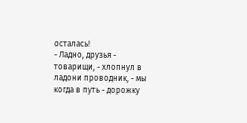осталась!
- Ладно, друзья - товарищи, - хлопнул в ладони проводник, - мы когда в путь - дорожку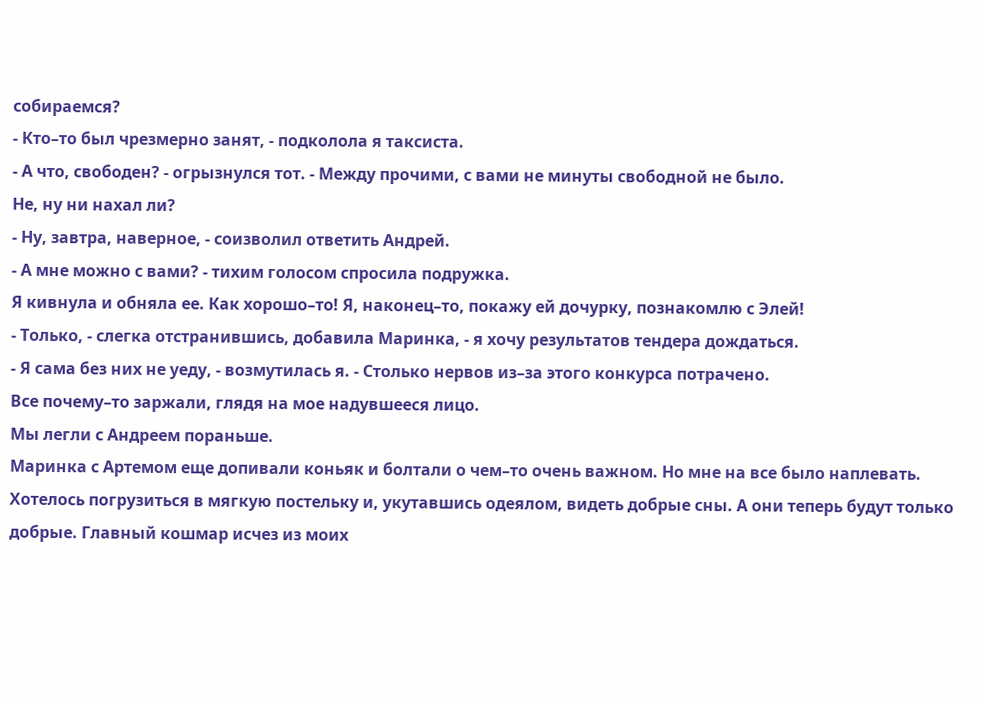собираемся?
- Кто–то был чрезмерно занят, - подколола я таксиста.
- А что, свободен? - огрызнулся тот. - Между прочими, с вами не минуты свободной не было.
Не, ну ни нахал ли?
- Ну, завтра, наверное, - соизволил ответить Андрей.
- А мне можно с вами? - тихим голосом спросила подружка.
Я кивнула и обняла ее. Как хорошо–то! Я, наконец–то, покажу ей дочурку, познакомлю с Элей!
- Только, - слегка отстранившись, добавила Маринка, - я хочу результатов тендера дождаться.
- Я сама без них не уеду, - возмутилась я. - Столько нервов из–за этого конкурса потрачено.
Все почему–то заржали, глядя на мое надувшееся лицо.
Мы легли с Андреем пораньше.
Маринка с Артемом еще допивали коньяк и болтали о чем–то очень важном. Но мне на все было наплевать. Хотелось погрузиться в мягкую постельку и, укутавшись одеялом, видеть добрые сны. А они теперь будут только добрые. Главный кошмар исчез из моих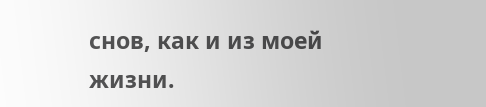снов, как и из моей жизни.